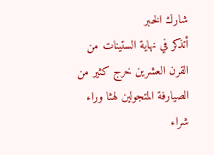شارك الخبر
أتذكر في نهاية الستينات من القرن العشرين خرج كثير من الصيارفة المتجولين لهثا وراء شراء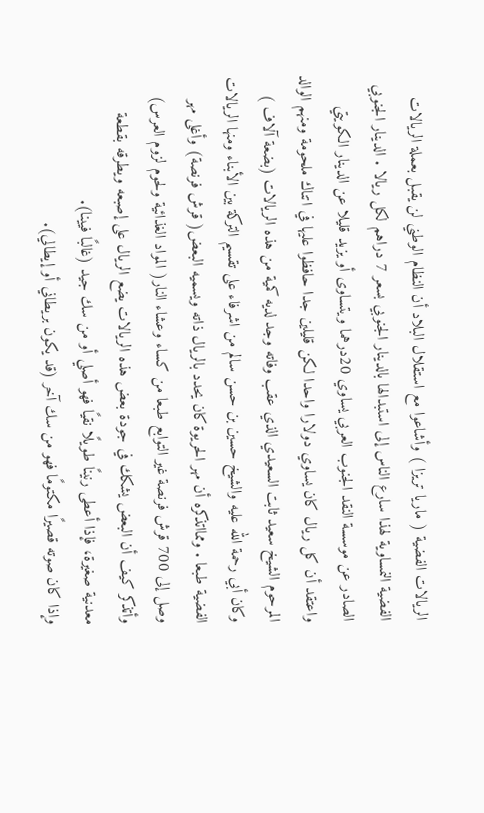الريالات الفضية ( ماريا تريزا ) وأشاعوا مع استقلال البلاد أن النظام الوطني لن يقبل بعملة الريالات الفضية النمساوية لهذا سارع الناس إلى استبدالها بالدينار الجنوبي بسعر 7 دراهم لكل ريالا . الدينار الجنوبي الصادر عن موسسة النقد الجنوب العربي يساوي 20درهما ويتساوى أو يزيد قليلا عن الدينار الكويتي واعتقد أن كل ريال كان يساوي دولارا واحدا لكن قليلين جدا حافظوا عليها في اتناك ملحومة ومنهم الوالد المرحوم الشيخ سعيد ثابت السعيدي الذي عقب وفاته وجد لديه كمية من هذه الريالات (بضعة آلاف ) وكان أبي رحمة الله عليه والشيخ حسين بن حسن سالم من اشرفاء على تقسيم التركة بين الأبناء ومنها الريالات الفضية طبعا . وممااتذكره أن مهر الحريوة كان يحدد بالريال ذاته ويسميه البعض( قرش فرنصة) وأغلى مهر وصل إلى 700 قرش فرنصة غير التوابع طبعا من كساء وعشاء النار( المواد الغذائية ولحوم لزوم العرس) وأتذكر كيف أن البعض يشكك في جودة بعض هذه الريالات يضع الريال على إصبعه ويطرقه بقطعة معدنية صغيرة، فإذا أعطى رنينًا طويلًا نقيًا فهو أصلي أو من سك جيد (غالبًا فيينا).
وإذا كان صوته قصيرًا مكتومًا فهو من سك آخر (قد يكون بريطاني أو إيطالي).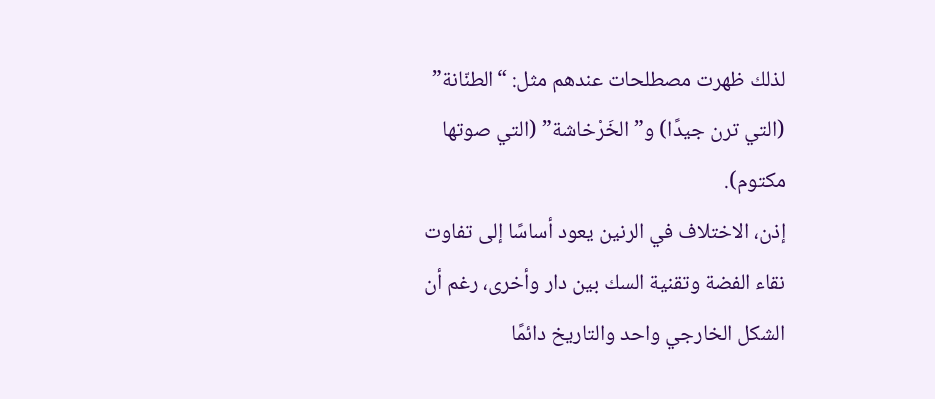لذلك ظهرت مصطلحات عندهم مثل: “الطنّانة” (التي ترن جيدًا) و”الخَرْخاشة” (التي صوتها مكتوم).
إذن، الاختلاف في الرنين يعود أساسًا إلى تفاوت نقاء الفضة وتقنية السك بين دار وأخرى، رغم أن الشكل الخارجي واحد والتاريخ دائمًا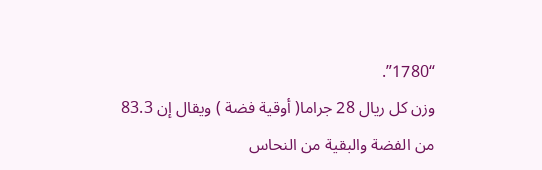“1780”.
وزن كل ريال 28 جراما( أوقية فضة ) ويقال إن 83.3 من الفضة والبقية من النحاس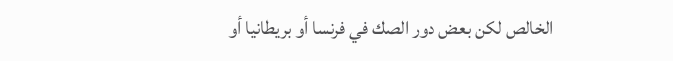الخالص لكن بعض دور الصك في فرنسا أو بريطانيا أو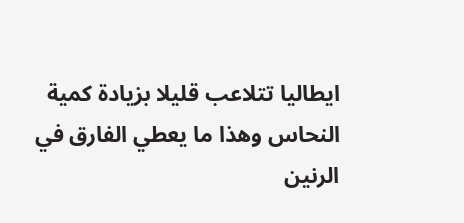ايطاليا تتلاعب قليلا بزيادة كمية النحاس وهذا ما يعطي الفارق في الرنين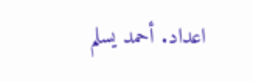اعداد. أحمد يسلم